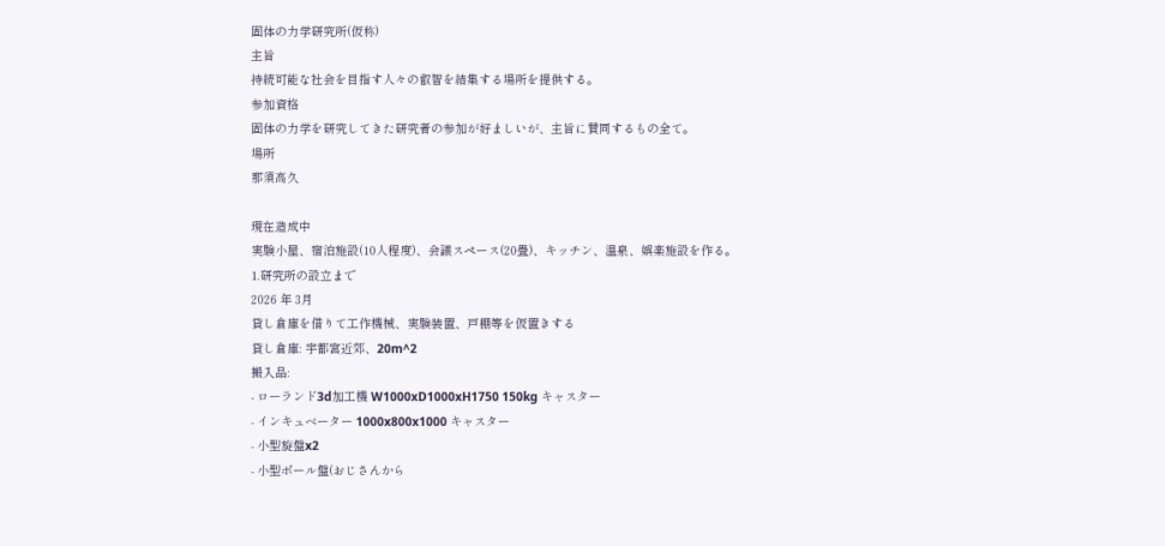固体の力学研究所(仮称)
主旨
持続可能な社会を目指す人々の叡智を結集する場所を提供する。
参加資格
固体の力学を研究してきた研究者の参加が好ましいが、主旨に賛同するもの全て。
場所
那須高久

現在造成中
実験小屋、宿泊施設(10人程度)、会議スペース(20畳)、キッチン、温泉、娯楽施設を作る。
1.研究所の設立まで
2026 年 3月
貸し倉庫を借りて工作機械、実験装置、戸棚等を仮置きする
貸し倉庫: 宇都宮近郊、20m^2
搬入品:
- ローランド3d加工機 W1000xD1000xH1750 150kg キャスター
- インキュベーター 1000x800x1000 キャスター
- 小型旋盤x2
- 小型ボール盤(おじさんから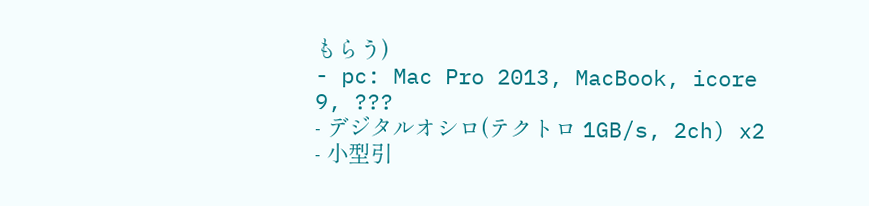もらう)
- pc: Mac Pro 2013, MacBook, icore 9, ???
- デジタルオシロ(テクトロ 1GB/s, 2ch) x2
- 小型引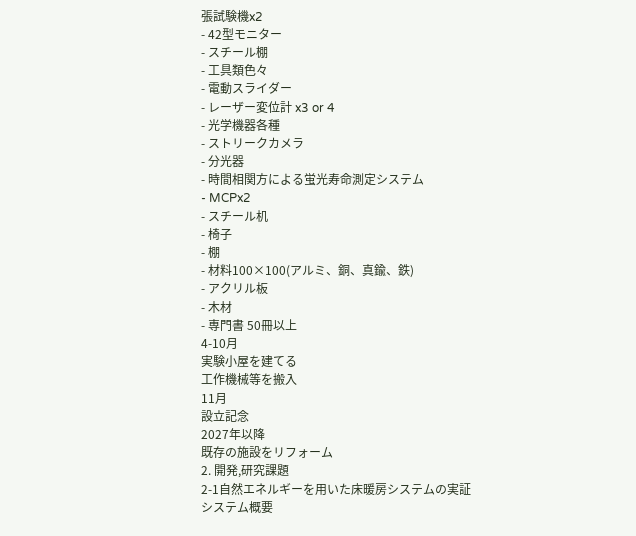張試験機x2
- 42型モニター
- スチール棚
- 工具類色々
- 電動スライダー
- レーザー変位計 x3 or 4
- 光学機器各種
- ストリークカメラ
- 分光器
- 時間相関方による蛍光寿命測定システム
- MCPx2
- スチール机
- 椅子
- 棚
- 材料100×100(アルミ、銅、真鍮、鉄)
- アクリル板
- 木材
- 専門書 50冊以上
4-10月
実験小屋を建てる
工作機械等を搬入
11月
設立記念
2027年以降
既存の施設をリフォーム
2. 開発,研究課題
2-1自然エネルギーを用いた床暖房システムの実証
システム概要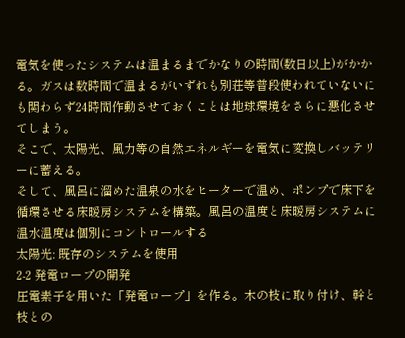電気を使ったシステムは温まるまでかなりの時間(数日以上)がかかる。ガスは数時間で温まるがいずれも別荘等普段使われていないにも関わらず24時間作動させておくことは地球環境をさらに悪化させてしまう。
そこで、太陽光、風力等の自然エネルギーを電気に変換しバッテリーに蓄える。
そして、風呂に溜めた温泉の水をヒーターで温め、ポンプで床下を循環させる床暖房システムを構築。風呂の温度と床暖房システムに温水温度は個別にコントロールする
太陽光: 既存のシステムを使用
2-2 発電ロープの開発
圧電素子を用いた「発電ロープ」を作る。木の枝に取り付け、幹と枝との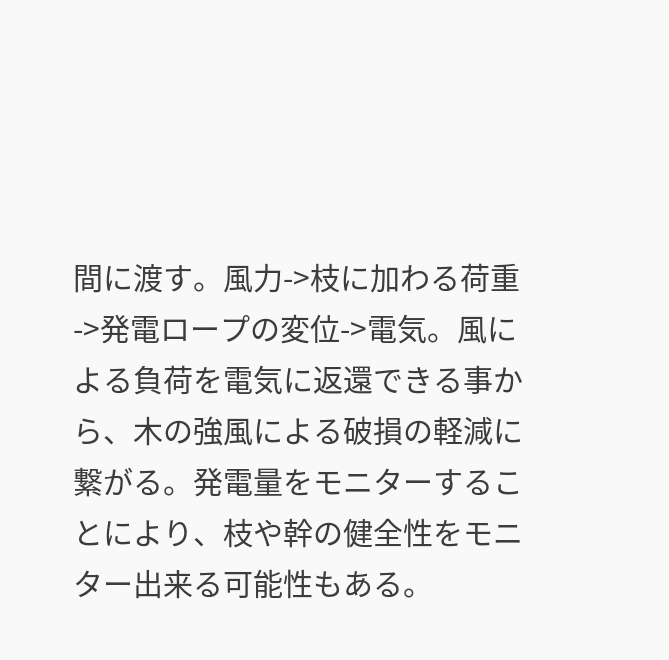間に渡す。風力->枝に加わる荷重->発電ロープの変位->電気。風による負荷を電気に返還できる事から、木の強風による破損の軽減に繋がる。発電量をモニターすることにより、枝や幹の健全性をモニター出来る可能性もある。